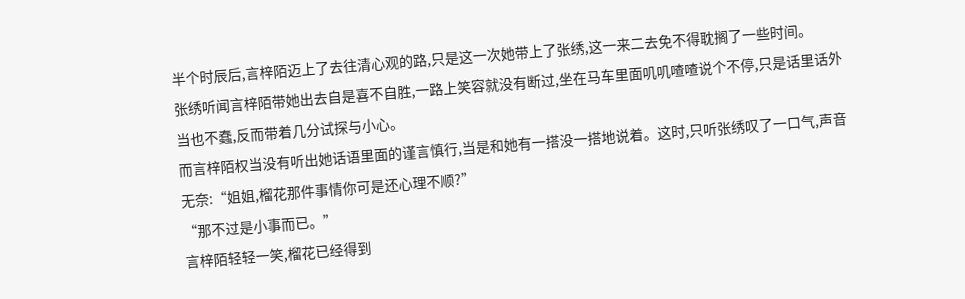半个时辰后,言梓陌迈上了去往清心观的路,只是这一次她带上了张绣,这一来二去免不得耽搁了一些时间。
张绣听闻言梓陌带她出去自是喜不自胜,一路上笑容就没有断过,坐在马车里面叽叽喳喳说个不停,只是话里话外当也不蠢,反而带着几分试探与小心。
而言梓陌权当没有听出她话语里面的谨言慎行,当是和她有一搭没一搭地说着。这时,只听张绣叹了一口气,声音无奈:“姐姐,榴花那件事情你可是还心理不顺?”
“那不过是小事而已。”
言梓陌轻轻一笑,榴花已经得到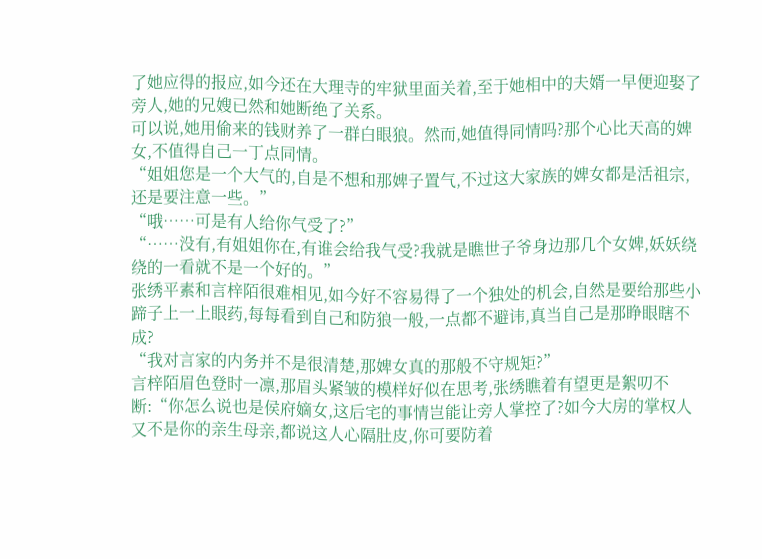了她应得的报应,如今还在大理寺的牢狱里面关着,至于她相中的夫婿一早便迎娶了旁人,她的兄嫂已然和她断绝了关系。
可以说,她用偷来的钱财养了一群白眼狼。然而,她值得同情吗?那个心比天高的婢女,不值得自己一丁点同情。
“姐姐您是一个大气的,自是不想和那婢子置气,不过这大家族的婢女都是活祖宗,还是要注意一些。”
“哦……可是有人给你气受了?”
“……没有,有姐姐你在,有谁会给我气受?我就是瞧世子爷身边那几个女婢,妖妖绕绕的一看就不是一个好的。”
张绣平素和言梓陌很难相见,如今好不容易得了一个独处的机会,自然是要给那些小蹄子上一上眼药,每每看到自己和防狼一般,一点都不避讳,真当自己是那睁眼瞎不成?
“我对言家的内务并不是很清楚,那婢女真的那般不守规矩?”
言梓陌眉色登时一凛,那眉头紧皱的模样好似在思考,张绣瞧着有望更是絮叨不断:“你怎么说也是侯府嫡女,这后宅的事情岂能让旁人掌控了?如今大房的掌权人又不是你的亲生母亲,都说这人心隔肚皮,你可要防着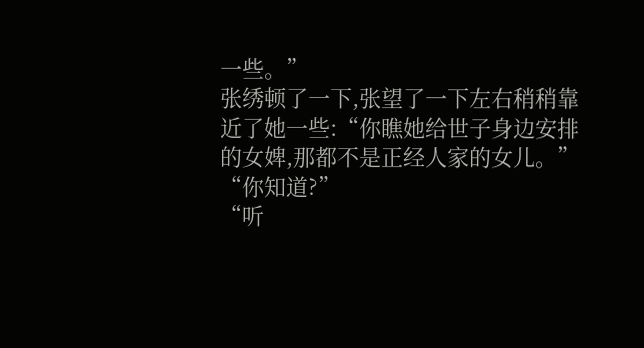一些。”
张绣顿了一下,张望了一下左右稍稍靠近了她一些:“你瞧她给世子身边安排的女婢,那都不是正经人家的女儿。”
“你知道?”
“听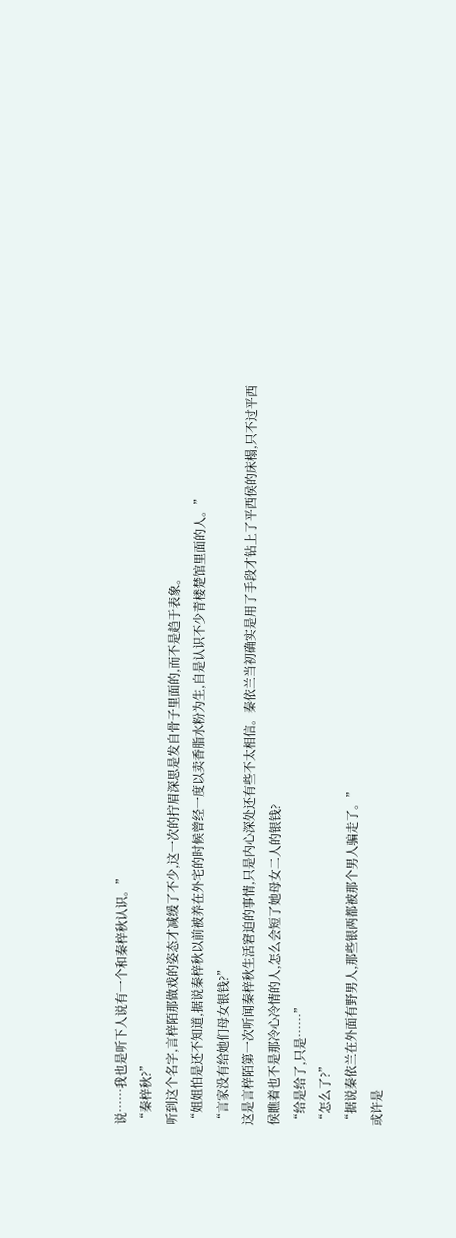说……我也是听下人说有一个和秦梓秋认识。”
“秦梓秋?”
听到这个名字,言梓陌那做戏的姿态才减缓了不少,这一次的拧眉深思是发自骨子里面的,而不是趋于表象。
“姐姐怕是还不知道,据说秦梓秋以前被养在外宅的时候曾经一度以卖香脂水粉为生,自是认识不少青楼楚馆里面的人。”
“言家没有给她们母女银钱?”
这是言梓陌第一次听闻秦梓秋生活窘迫的事情,只是内心深处还有些不太相信。秦依兰当初确实是用了手段才钻上了平西侯的床榻,只不过平西侯瞧着也不是那冷心冷情的人,怎么会短了她母女二人的银钱?
“给是给了,只是……”
“怎么了?”
“据说秦依兰在外面有野男人,那些银两都被那个男人骗走了。”
或许是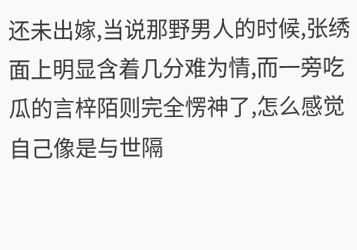还未出嫁,当说那野男人的时候,张绣面上明显含着几分难为情,而一旁吃瓜的言梓陌则完全愣神了,怎么感觉自己像是与世隔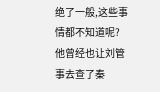绝了一般,这些事情都不知道呢?
他曾经也让刘管事去查了秦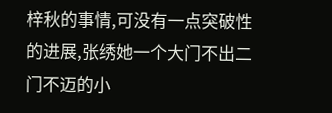梓秋的事情,可没有一点突破性的进展,张绣她一个大门不出二门不迈的小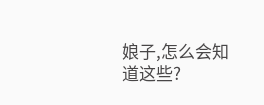娘子,怎么会知道这些?